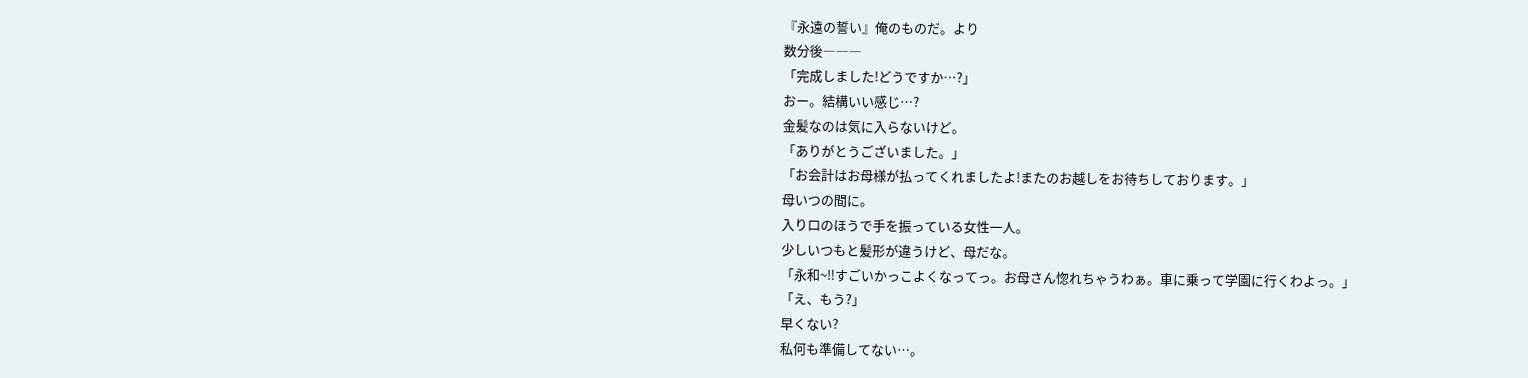『永遠の誓い』俺のものだ。より
数分後―――
「完成しました!どうですか…?」
おー。結構いい感じ…?
金髪なのは気に入らないけど。
「ありがとうございました。」
「お会計はお母様が払ってくれましたよ!またのお越しをお待ちしております。」
母いつの間に。
入り口のほうで手を振っている女性一人。
少しいつもと髪形が違うけど、母だな。
「永和~‼すごいかっこよくなってっ。お母さん惚れちゃうわぁ。車に乗って学園に行くわよっ。」
「え、もう?」
早くない?
私何も準備してない…。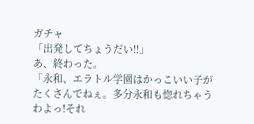ガチャ
「出発してちょうだい‼」
あ、終わった。
「永和、エラトル学園はかっこいい子がたくさんでねぇ。多分永和も惚れちゃうわよっ!それ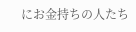にお金持ちの人たち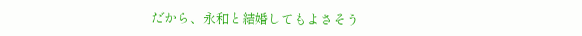だから、永和と結婚してもよさそう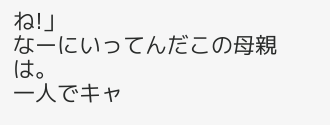ね!」
なーにいってんだこの母親は。
一人でキャ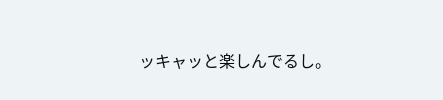ッキャッと楽しんでるし。